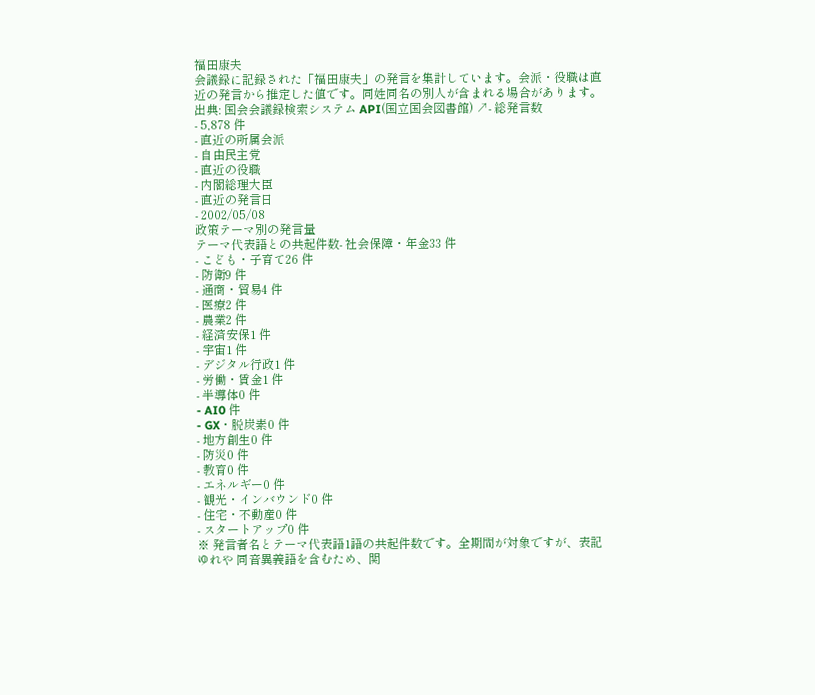福田康夫
会議録に記録された「福田康夫」の発言を集計しています。会派・役職は直近の発言から推定した値です。同姓同名の別人が含まれる場合があります。
出典: 国会会議録検索システム API(国立国会図書館) ↗- 総発言数
- 5,878 件
- 直近の所属会派
- 自由民主党
- 直近の役職
- 内閣総理大臣
- 直近の発言日
- 2002/05/08
政策テーマ別の発言量
テーマ代表語との共起件数- 社会保障・年金33 件
- こども・子育て26 件
- 防衛9 件
- 通商・貿易4 件
- 医療2 件
- 農業2 件
- 経済安保1 件
- 宇宙1 件
- デジタル行政1 件
- 労働・賃金1 件
- 半導体0 件
- AI0 件
- GX・脱炭素0 件
- 地方創生0 件
- 防災0 件
- 教育0 件
- エネルギー0 件
- 観光・インバウンド0 件
- 住宅・不動産0 件
- スタートアップ0 件
※ 発言者名とテーマ代表語1語の共起件数です。全期間が対象ですが、表記ゆれや 同音異義語を含むため、関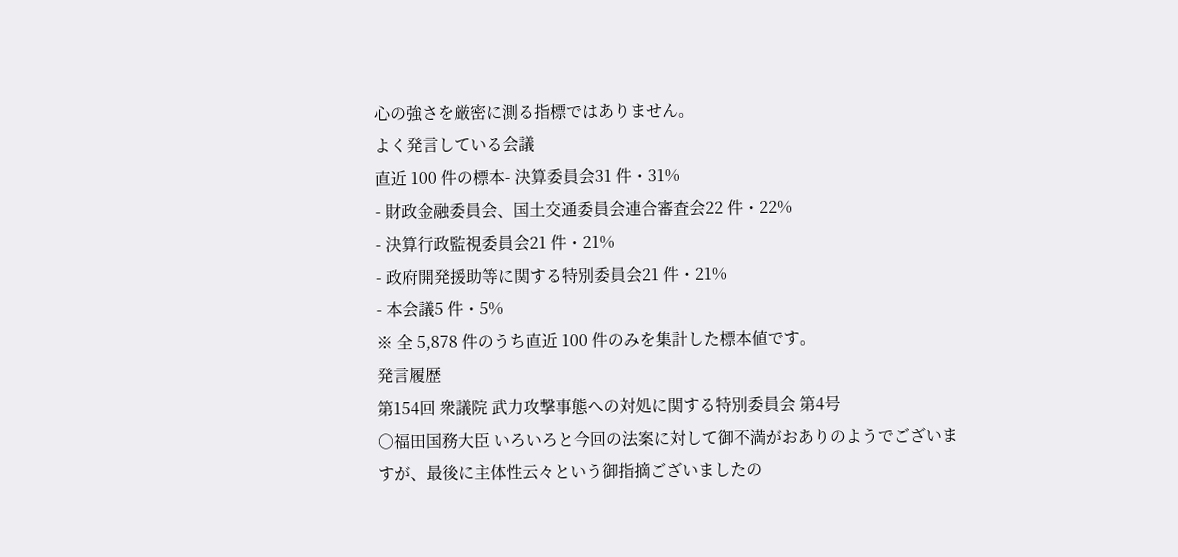心の強さを厳密に測る指標ではありません。
よく発言している会議
直近 100 件の標本- 決算委員会31 件・31%
- 財政金融委員会、国土交通委員会連合審査会22 件・22%
- 決算行政監視委員会21 件・21%
- 政府開発援助等に関する特別委員会21 件・21%
- 本会議5 件・5%
※ 全 5,878 件のうち直近 100 件のみを集計した標本値です。
発言履歴
第154回 衆議院 武力攻撃事態への対処に関する特別委員会 第4号
○福田国務大臣 いろいろと今回の法案に対して御不満がおありのようでございますが、最後に主体性云々という御指摘ございましたの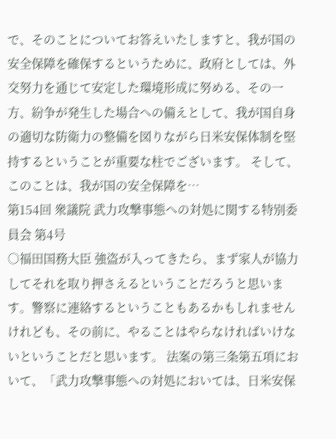で、そのことについてお答えいたしますと、我が国の安全保障を確保するというために、政府としては、外交努力を通じて安定した環境形成に努める、その一方、紛争が発生した場合への備えとして、我が国自身の適切な防衛力の整備を図りながら日米安保体制を堅持するということが重要な柱でございます。 そして、このことは、我が国の安全保障を…
第154回 衆議院 武力攻撃事態への対処に関する特別委員会 第4号
○福田国務大臣 強盗が入ってきたら、まず家人が協力してそれを取り押さえるということだろうと思います。警察に連絡するということもあるかもしれませんけれども、その前に、やることはやらなければいけないということだと思います。 法案の第三条第五項において、「武力攻撃事態への対処においては、日米安保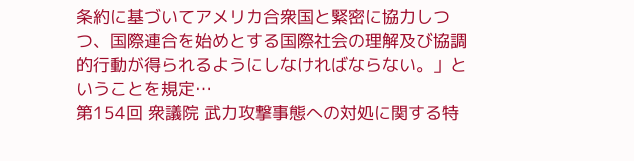条約に基づいてアメリカ合衆国と緊密に協力しつつ、国際連合を始めとする国際社会の理解及び協調的行動が得られるようにしなければならない。」ということを規定…
第154回 衆議院 武力攻撃事態への対処に関する特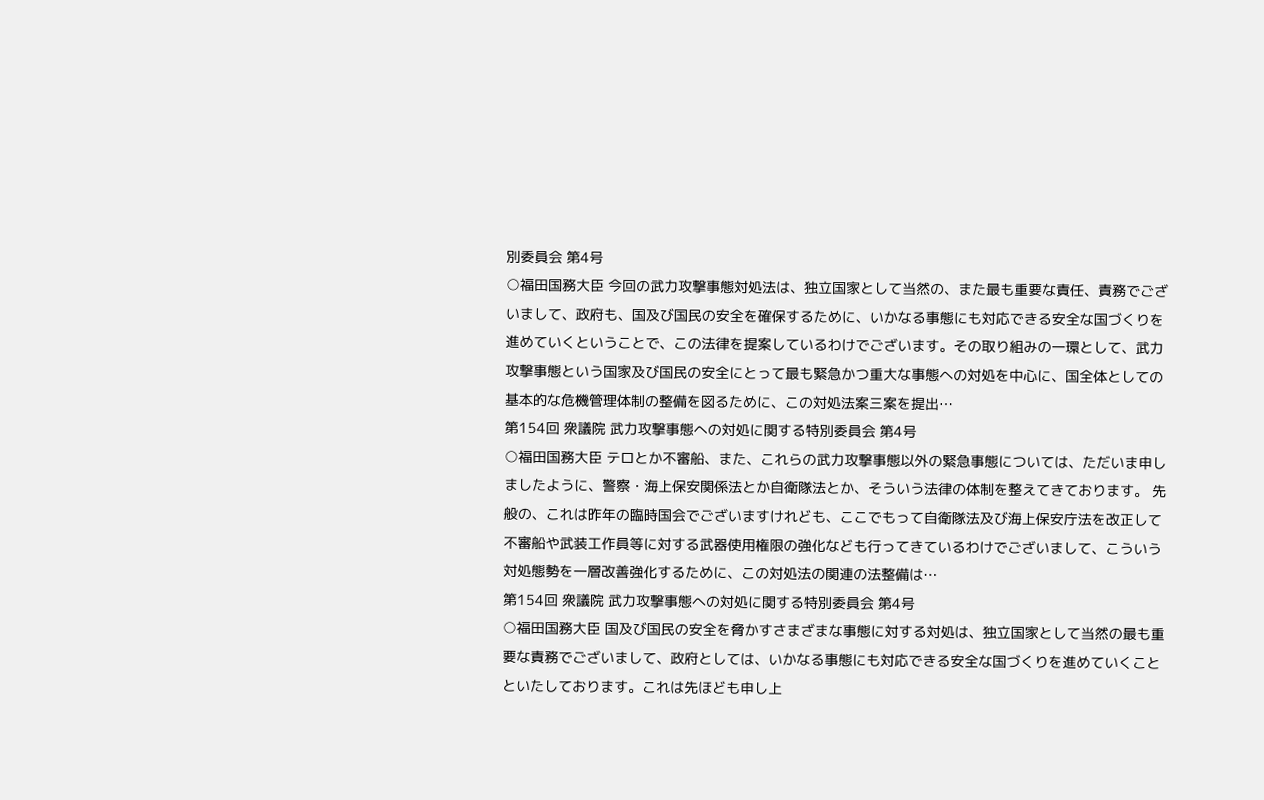別委員会 第4号
○福田国務大臣 今回の武力攻撃事態対処法は、独立国家として当然の、また最も重要な責任、責務でございまして、政府も、国及び国民の安全を確保するために、いかなる事態にも対応できる安全な国づくりを進めていくということで、この法律を提案しているわけでございます。その取り組みの一環として、武力攻撃事態という国家及び国民の安全にとって最も緊急かつ重大な事態への対処を中心に、国全体としての基本的な危機管理体制の整備を図るために、この対処法案三案を提出…
第154回 衆議院 武力攻撃事態への対処に関する特別委員会 第4号
○福田国務大臣 テロとか不審船、また、これらの武力攻撃事態以外の緊急事態については、ただいま申しましたように、警察・海上保安関係法とか自衛隊法とか、そういう法律の体制を整えてきております。 先般の、これは昨年の臨時国会でございますけれども、ここでもって自衛隊法及び海上保安庁法を改正して不審船や武装工作員等に対する武器使用権限の強化なども行ってきているわけでございまして、こういう対処態勢を一層改善強化するために、この対処法の関連の法整備は…
第154回 衆議院 武力攻撃事態への対処に関する特別委員会 第4号
○福田国務大臣 国及び国民の安全を脅かすさまざまな事態に対する対処は、独立国家として当然の最も重要な責務でございまして、政府としては、いかなる事態にも対応できる安全な国づくりを進めていくことといたしております。これは先ほども申し上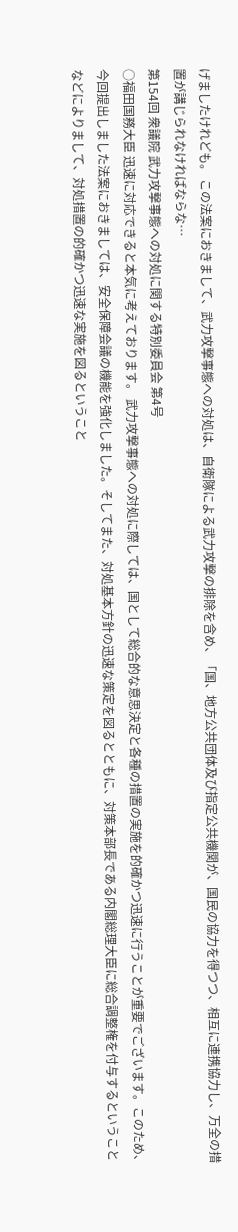げましたけれども。 この法案におきまして、武力攻撃事態への対処は、自衛隊による武力攻撃の排除を含め、「国、地方公共団体及び指定公共機関が、国民の協力を得つつ、相互に連携協力し、万全の措置が講じられなければならな…
第154回 衆議院 武力攻撃事態への対処に関する特別委員会 第4号
○福田国務大臣 迅速に対応できると本気に考えております。 武力攻撃事態への対処に際しては、国として総合的な意思決定と各種の措置の実施を的確かつ迅速に行うことが重要でございます。このため、今回提出しました法案におきましては、安全保障会議の機能を強化しました。そしてまた、対処基本方針の迅速な策定を図るとともに、対策本部長である内閣総理大臣に総合調整権を付与するということなどによりまして、対処措置の的確かつ迅速な実施を図るということ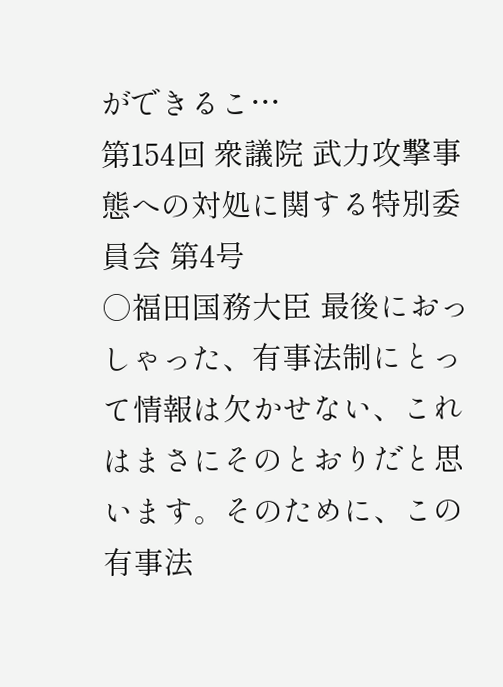ができるこ…
第154回 衆議院 武力攻撃事態への対処に関する特別委員会 第4号
○福田国務大臣 最後におっしゃった、有事法制にとって情報は欠かせない、これはまさにそのとおりだと思います。そのために、この有事法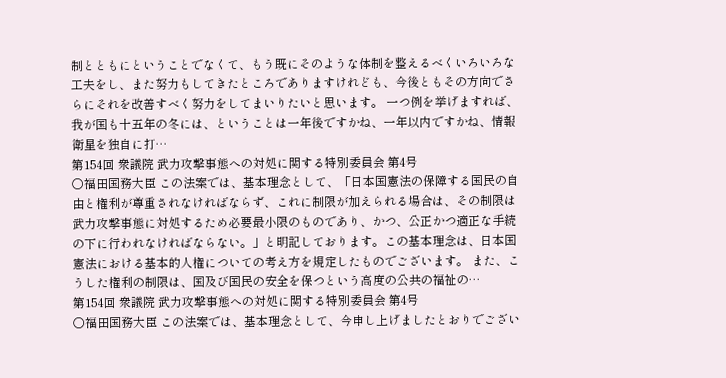制とともにということでなくて、もう既にそのような体制を整えるべくいろいろな工夫をし、また努力もしてきたところでありますけれども、今後ともその方向でさらにそれを改善すべく努力をしてまいりたいと思います。 一つ例を挙げますれば、我が国も十五年の冬には、ということは一年後ですかね、一年以内ですかね、情報衛星を独自に打…
第154回 衆議院 武力攻撃事態への対処に関する特別委員会 第4号
○福田国務大臣 この法案では、基本理念として、「日本国憲法の保障する国民の自由と権利が尊重されなければならず、これに制限が加えられる場合は、その制限は武力攻撃事態に対処するため必要最小限のものであり、かつ、公正かつ適正な手続の下に行われなければならない。」と明記しております。この基本理念は、日本国憲法における基本的人権についての考え方を規定したものでございます。 また、こうした権利の制限は、国及び国民の安全を保つという高度の公共の福祉の…
第154回 衆議院 武力攻撃事態への対処に関する特別委員会 第4号
○福田国務大臣 この法案では、基本理念として、今申し上げましたとおりでござい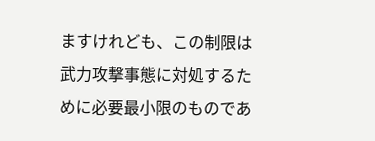ますけれども、この制限は武力攻撃事態に対処するために必要最小限のものであ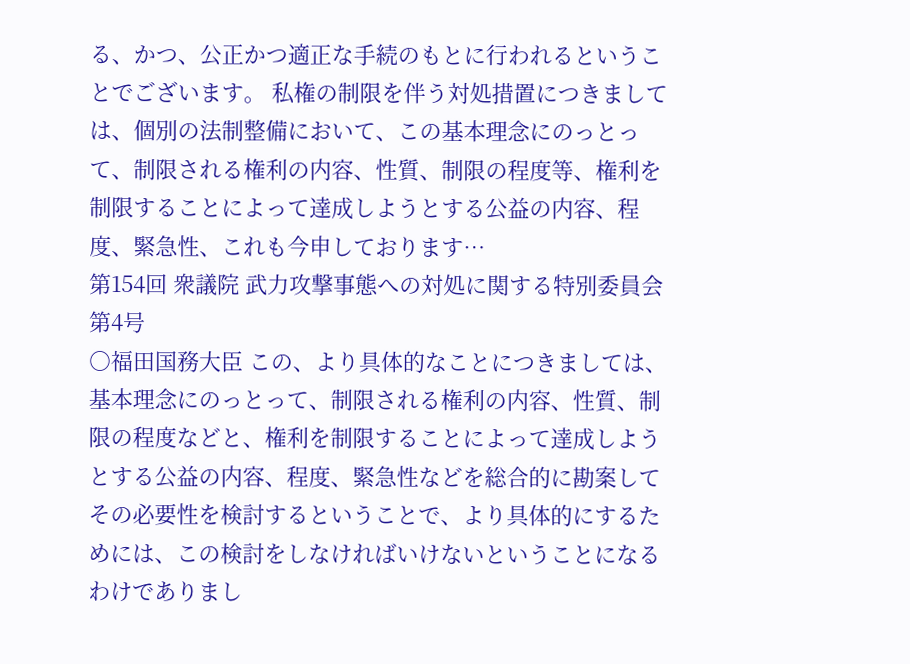る、かつ、公正かつ適正な手続のもとに行われるということでございます。 私権の制限を伴う対処措置につきましては、個別の法制整備において、この基本理念にのっとって、制限される権利の内容、性質、制限の程度等、権利を制限することによって達成しようとする公益の内容、程度、緊急性、これも今申しております…
第154回 衆議院 武力攻撃事態への対処に関する特別委員会 第4号
○福田国務大臣 この、より具体的なことにつきましては、基本理念にのっとって、制限される権利の内容、性質、制限の程度などと、権利を制限することによって達成しようとする公益の内容、程度、緊急性などを総合的に勘案してその必要性を検討するということで、より具体的にするためには、この検討をしなければいけないということになるわけでありまし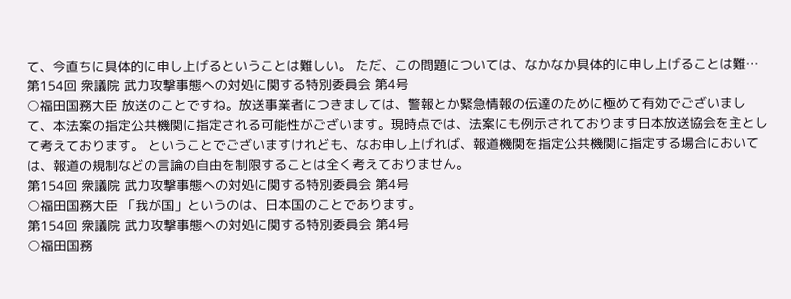て、今直ちに具体的に申し上げるということは難しい。 ただ、この問題については、なかなか具体的に申し上げることは難…
第154回 衆議院 武力攻撃事態への対処に関する特別委員会 第4号
○福田国務大臣 放送のことですね。放送事業者につきましては、警報とか緊急情報の伝達のために極めて有効でございまして、本法案の指定公共機関に指定される可能性がございます。現時点では、法案にも例示されております日本放送協会を主として考えております。 ということでございますけれども、なお申し上げれば、報道機関を指定公共機関に指定する場合においては、報道の規制などの言論の自由を制限することは全く考えておりません。
第154回 衆議院 武力攻撃事態への対処に関する特別委員会 第4号
○福田国務大臣 「我が国」というのは、日本国のことであります。
第154回 衆議院 武力攻撃事態への対処に関する特別委員会 第4号
○福田国務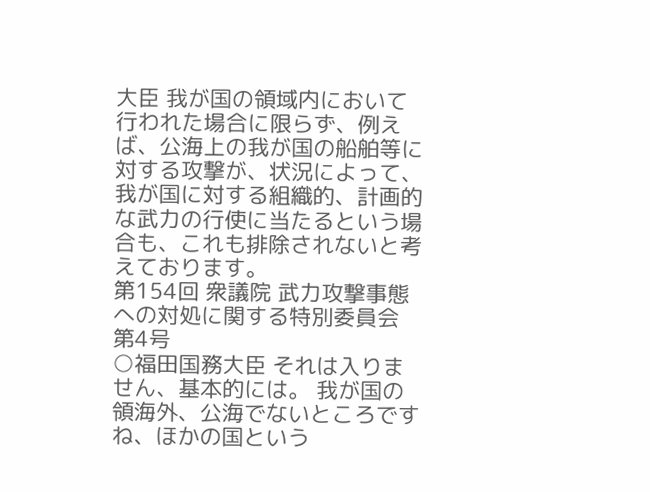大臣 我が国の領域内において行われた場合に限らず、例えば、公海上の我が国の船舶等に対する攻撃が、状況によって、我が国に対する組織的、計画的な武力の行使に当たるという場合も、これも排除されないと考えております。
第154回 衆議院 武力攻撃事態への対処に関する特別委員会 第4号
○福田国務大臣 それは入りません、基本的には。 我が国の領海外、公海でないところですね、ほかの国という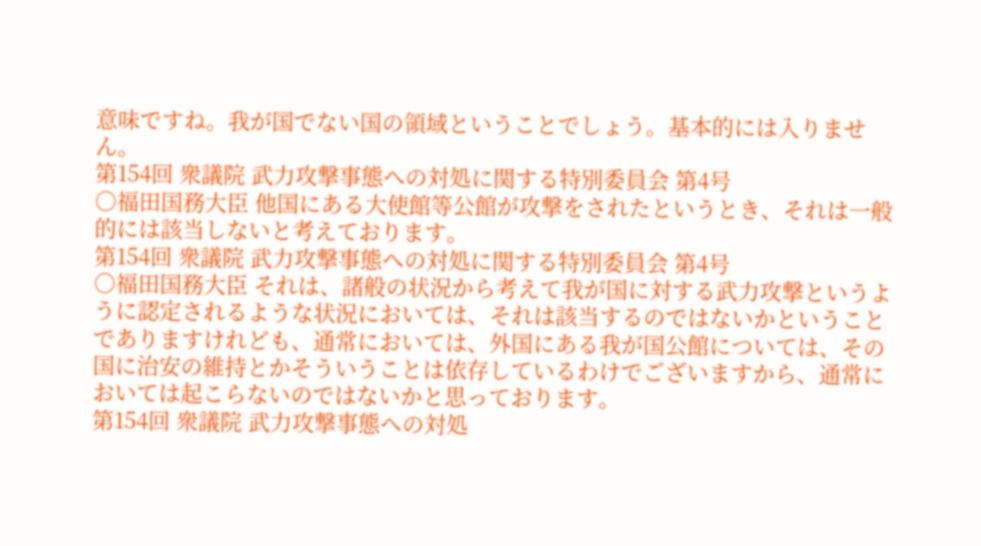意味ですね。我が国でない国の領域ということでしょう。基本的には入りません。
第154回 衆議院 武力攻撃事態への対処に関する特別委員会 第4号
○福田国務大臣 他国にある大使館等公館が攻撃をされたというとき、それは一般的には該当しないと考えております。
第154回 衆議院 武力攻撃事態への対処に関する特別委員会 第4号
○福田国務大臣 それは、諸般の状況から考えて我が国に対する武力攻撃というように認定されるような状況においては、それは該当するのではないかということでありますけれども、通常においては、外国にある我が国公館については、その国に治安の維持とかそういうことは依存しているわけでございますから、通常においては起こらないのではないかと思っております。
第154回 衆議院 武力攻撃事態への対処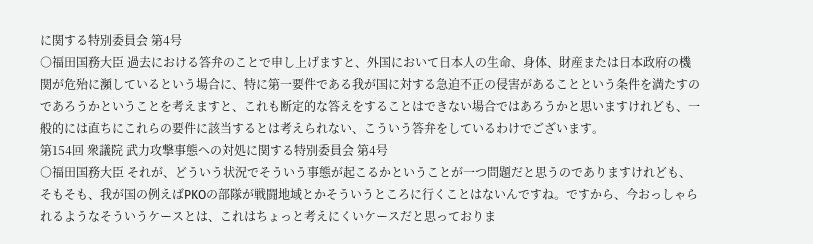に関する特別委員会 第4号
○福田国務大臣 過去における答弁のことで申し上げますと、外国において日本人の生命、身体、財産または日本政府の機関が危殆に瀕しているという場合に、特に第一要件である我が国に対する急迫不正の侵害があることという条件を満たすのであろうかということを考えますと、これも断定的な答えをすることはできない場合ではあろうかと思いますけれども、一般的には直ちにこれらの要件に該当するとは考えられない、こういう答弁をしているわけでございます。
第154回 衆議院 武力攻撃事態への対処に関する特別委員会 第4号
○福田国務大臣 それが、どういう状況でそういう事態が起こるかということが一つ問題だと思うのでありますけれども、そもそも、我が国の例えばPKOの部隊が戦闘地域とかそういうところに行くことはないんですね。ですから、今おっしゃられるようなそういうケースとは、これはちょっと考えにくいケースだと思っておりま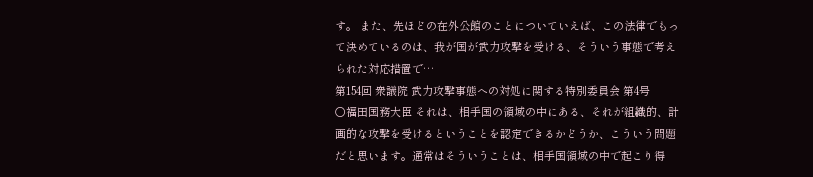す。 また、先ほどの在外公館のことについていえば、この法律でもって決めているのは、我が国が武力攻撃を受ける、そういう事態で考えられた対応措置で…
第154回 衆議院 武力攻撃事態への対処に関する特別委員会 第4号
○福田国務大臣 それは、相手国の領域の中にある、それが組織的、計画的な攻撃を受けるということを認定できるかどうか、こういう問題だと思います。通常はそういうことは、相手国領域の中で起こり得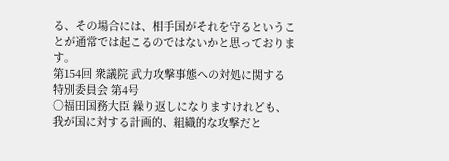る、その場合には、相手国がそれを守るということが通常では起こるのではないかと思っております。
第154回 衆議院 武力攻撃事態への対処に関する特別委員会 第4号
○福田国務大臣 繰り返しになりますけれども、我が国に対する計画的、組織的な攻撃だと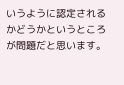いうように認定されるかどうかというところが問題だと思います。